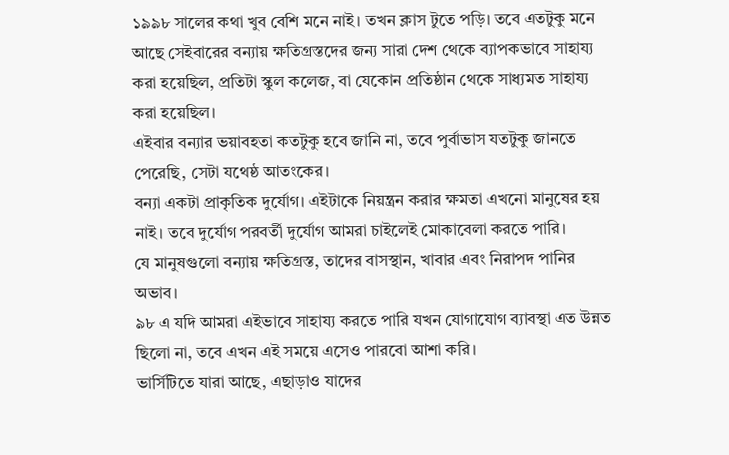১৯৯৮ সালের কথা খুব বেশি মনে নাই। তখন ক্লাস টুতে পড়ি। তবে এতটুকু মনে আছে সেইবারের বন্যায় ক্ষতিগ্রস্তদের জন্য সারা দেশ থেকে ব্যাপকভাবে সাহায্য করা হয়েছিল, প্রতিটা স্কুল কলেজ, বা যেকোন প্রতিষ্ঠান থেকে সাধ্যমত সাহায্য করা হয়েছিল।
এইবার বন্যার ভয়াবহতা কতটুকু হবে জানি না, তবে পুর্বাভাস যতটুকু জানতে পেরেছি, সেটা যথেষ্ঠ আতংকের।
বন্যা একটা প্রাকৃতিক দুর্যোগ। এইটাকে নিয়ন্ত্রন করার ক্ষমতা এখনো মানুষের হয় নাই। তবে দুর্যোগ পরবর্তী দুর্যোগ আমরা চাইলেই মোকাবেলা করতে পারি।
যে মানুষগুলো বন্যায় ক্ষতিগ্রস্ত, তাদের বাসস্থান, খাবার এবং নিরাপদ পানির অভাব।
৯৮ এ যদি আমরা এইভাবে সাহায্য করতে পারি যখন যোগাযোগ ব্যাবস্থা এত উন্নত ছিলো না, তবে এখন এই সময়ে এসেও পারবো আশা করি।
ভার্সিটিতে যারা আছে, এছাড়াও যাদের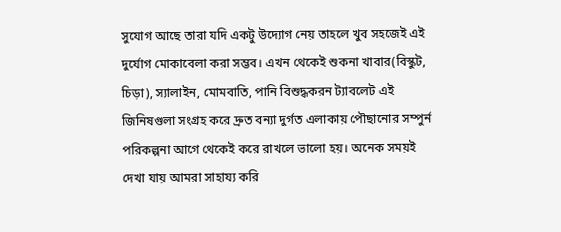সুযোগ আছে তারা যদি একটু উদ্যোগ নেয় তাহলে খুব সহজেই এই দুর্যোগ মোকাবেলা করা সম্ভব। এখন থেকেই শুকনা খাবার(বিস্কুট, চিড়া), স্যালাইন, মোমবাতি, পানি বিশুদ্ধকরন ট্যাবলেট এই জিনিষগুলা সংগ্রহ করে দ্রুত বন্যা দুর্গত এলাকায় পৌছানোর সম্পুর্ন পরিকল্পনা আগে থেকেই করে রাখলে ভালো হয়। অনেক সময়ই দেখা যায় আমরা সাহায্য করি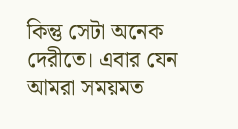কিন্তু সেটা অনেক দেরীতে। এবার যেন আমরা সময়মত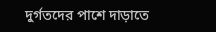দুর্গতদের পাশে দাড়াতে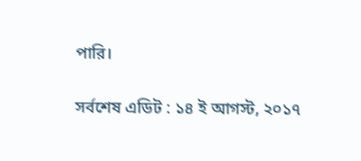পারি।

সর্বশেষ এডিট : ১৪ ই আগস্ট, ২০১৭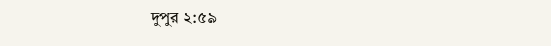দুপুর ২:৫৯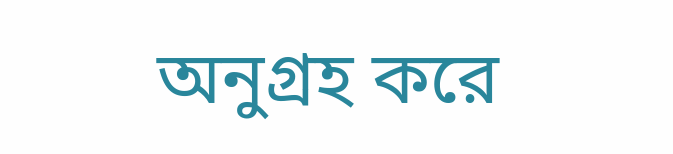অনুগ্রহ করে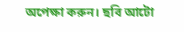অপেক্ষা করুন। ছবি আটো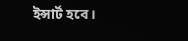ইন্সার্ট হবে।